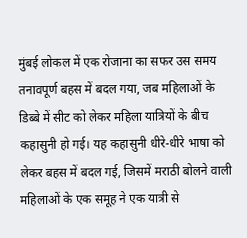मुंबई लोकल में एक रोजाना का सफर उस समय तनावपूर्ण बहस में बदल गया, जब महिलाओं के डिब्बे में सीट को लेकर महिला यात्रियों के बीच कहासुनी हो गई। यह कहासुनी धीरे-धीरे भाषा को लेकर बहस में बदल गई, जिसमें मराठी बोलने वाली महिलाओं के एक समूह ने एक यात्री से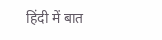हिंदी में बात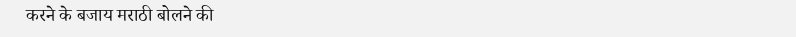करने के बजाय मराठी बोलने की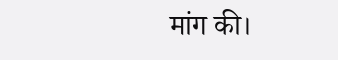मांग की।